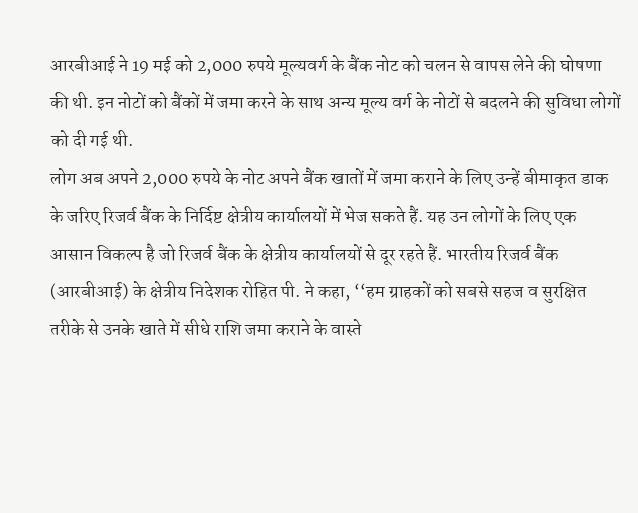आरबीआई ने 19 मई को 2,000 रुपये मूल्यवर्ग के बैंक नोट को चलन से वापस लेने की घोषणा की थी. इन नोटों को बैंकों में जमा करने के साथ अन्य मूल्य वर्ग के नोटों से बदलने की सुविधा लोगों को दी गई थी.
लोग अब अपने 2,000 रुपये के नोट अपने बैंक खातों में जमा कराने के लिए उन्हें बीमाकृत डाक के जरिए रिजर्व बैंक के निर्दिष्ट क्षेत्रीय कार्यालयों में भेज सकते हैं. यह उन लोगों के लिए एक आसान विकल्प है जो रिजर्व बैंक के क्षेत्रीय कार्यालयों से दूर रहते हैं. भारतीय रिजर्व बैंक (आरबीआई) के क्षेत्रीय निदेशक रोहित पी. ने कहा, ‘‘हम ग्राहकों को सबसे सहज व सुरक्षित तरीके से उनके खाते में सीधे राशि जमा कराने के वास्ते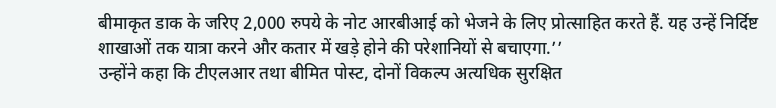बीमाकृत डाक के जरिए 2,000 रुपये के नोट आरबीआई को भेजने के लिए प्रोत्साहित करते हैं. यह उन्हें निर्दिष्ट शाखाओं तक यात्रा करने और कतार में खड़े होने की परेशानियों से बचाएगा.’’
उन्होंने कहा कि टीएलआर तथा बीमित पोस्ट, दोनों विकल्प अत्यधिक सुरक्षित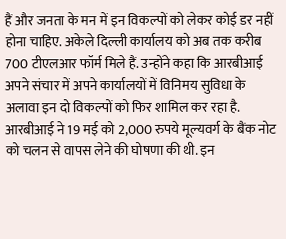हैं और जनता के मन में इन विकल्पों को लेकर कोई डर नहीं होना चाहिए. अकेले दिल्ली कार्यालय को अब तक करीब 700 टीएलआर फॉर्म मिले हैं. उन्होंने कहा कि आरबीआई अपने संचार में अपने कार्यालयों में विनिमय सुविधा के अलावा इन दो विकल्पों को फिर शामिल कर रहा है. आरबीआई ने 19 मई को 2,000 रुपये मूल्यवर्ग के बैंक नोट को चलन से वापस लेने की घोषणा की थी. इन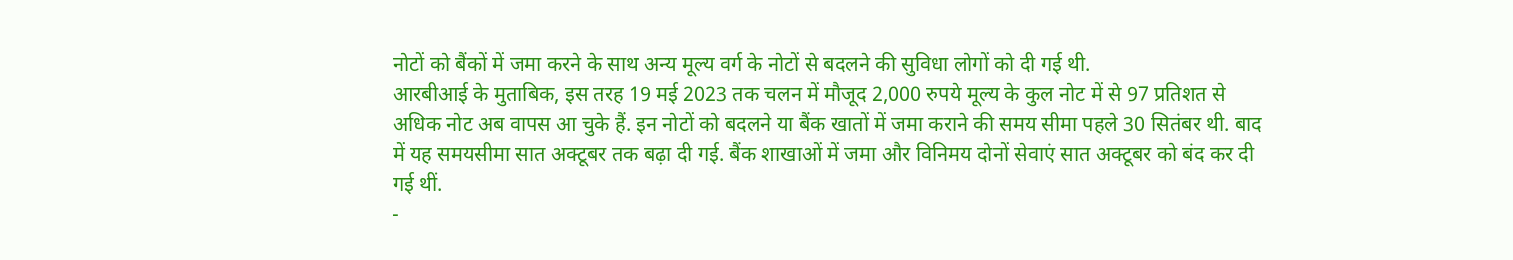नोटों को बैंकों में जमा करने के साथ अन्य मूल्य वर्ग के नोटों से बदलने की सुविधा लोगों को दी गई थी.
आरबीआई के मुताबिक, इस तरह 19 मई 2023 तक चलन में मौजूद 2,000 रुपये मूल्य के कुल नोट में से 97 प्रतिशत से अधिक नोट अब वापस आ चुके हैं. इन नोटों को बदलने या बैंक खातों में जमा कराने की समय सीमा पहले 30 सितंबर थी. बाद में यह समयसीमा सात अक्टूबर तक बढ़ा दी गई. बैंक शाखाओं में जमा और विनिमय दोनों सेवाएं सात अक्टूबर को बंद कर दी गई थीं.
-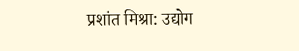प्रशांत मिश्रा: उद्योग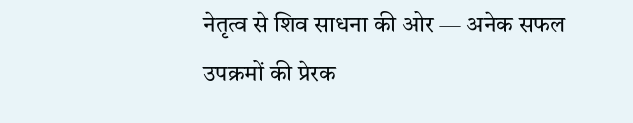नेतृत्व से शिव साधना की ओर — अनेक सफल उपक्रमों की प्रेरक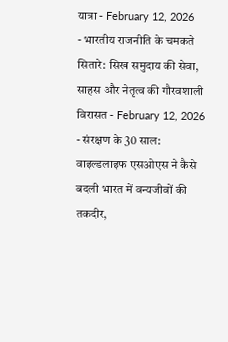यात्रा - February 12, 2026
- भारतीय राजनीति के चमकते सितारे: सिख समुदाय की सेवा, साहस और नेतृत्व की गौरवशाली विरासत - February 12, 2026
- संरक्षण के 30 साल: वाइल्डलाइफ एसओएस ने कैसे बदली भारत में वन्यजीवों की तकदीर,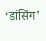‘डांसिंग’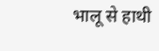भालू से हाथी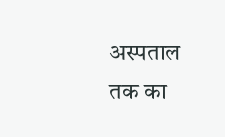अस्पताल तक का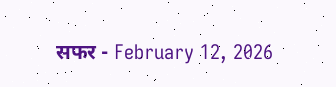सफर - February 12, 2026